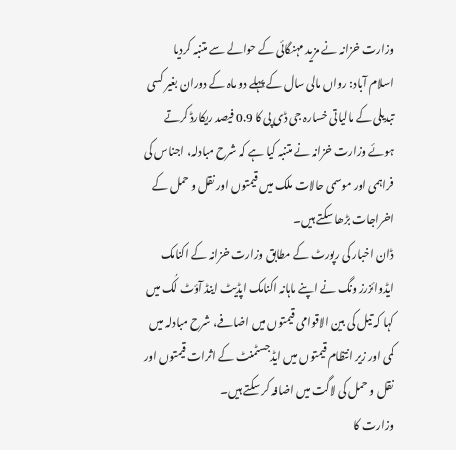وزارت خزانہ نے مزید مہنگائی کے حوالے سے متنبہ کردیا
اسلام آباد: رواں مالی سال کے پہلے دو ماہ کے دوران بغیر کسی تبدیلی کے مالیاتی خسارہ جی ڈی پی کا 0.9 فیصد ریکارڈ کرتے ہوئے وزارت خزانہ نے متنبہ کیا ہے کہ شرح مبادلہ، اجناس کی فراہمی اور موسمی حالات ملک میں قیمتوں اور نقل و حمل کے اخراجات بڑھا سکتے ہیں۔
ڈان اخبار کی رپورٹ کے مطابق وزارت خزانہ کے اکنامک ایڈوائزرز ونگ نے اپنے ماہانہ اکنامک اپڈیٹ اینڈ آؤٹ لُک میں کہا کہ تیل کی بین الاقوامی قیمتوں میں اضافے، شرح مبادلہ میں کمی اور زیر انتظام قیمتوں میں ایڈجسٹمنٹ کے اثرات قیمتوں اور نقل و حمل کی لاگت میں اضافہ کر سکتے ہیں۔
وزارت کا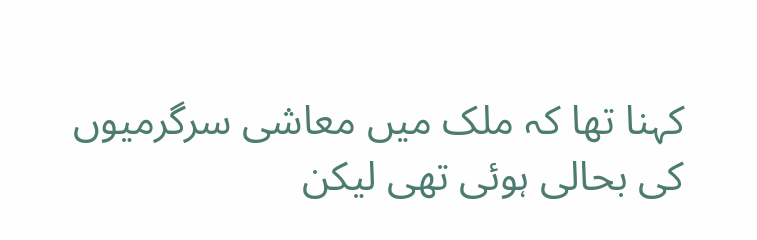کہنا تھا کہ ملک میں معاشی سرگرمیوں کی بحالی ہوئی تھی لیکن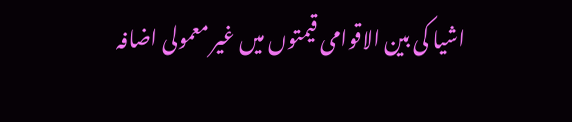اشیا کی بین الاقوامی قیمتوں میں غیر معمولی اضافہ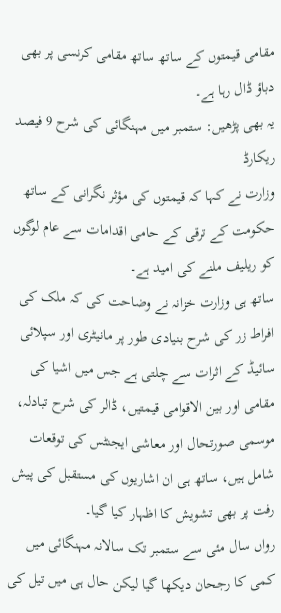مقامی قیمتوں کے ساتھ ساتھ مقامی کرنسی پر بھی دباؤ ڈال رہا ہے۔
یہ بھی پڑھیں: ستمبر میں مہنگائی کی شرح 9 فیصد ریکارڈ
وزارت نے کہا کہ قیمتوں کی مؤثر نگرانی کے ساتھ حکومت کے ترقی کے حامی اقدامات سے عام لوگوں کو ریلیف ملنے کی امید ہے۔
ساتھ ہی وزارت خزانہ نے وضاحت کی کہ ملک کی افراط زر کی شرح بنیادی طور پر مانیٹری اور سپلائی سائیڈ کے اثرات سے چلتی ہے جس میں اشیا کی مقامی اور بین الاقوامی قیمتیں، ڈالر کی شرح تبادلہ، موسمی صورتحال اور معاشی ایجنٹس کی توقعات شامل ہیں، ساتھ ہی ان اشاریوں کی مستقبل کی پیش رفت پر بھی تشویش کا اظہار کیا گیا۔
رواں سال مئی سے ستمبر تک سالانہ مہنگائی میں کمی کا رجحان دیکھا گیا لیکن حال ہی میں تیل کی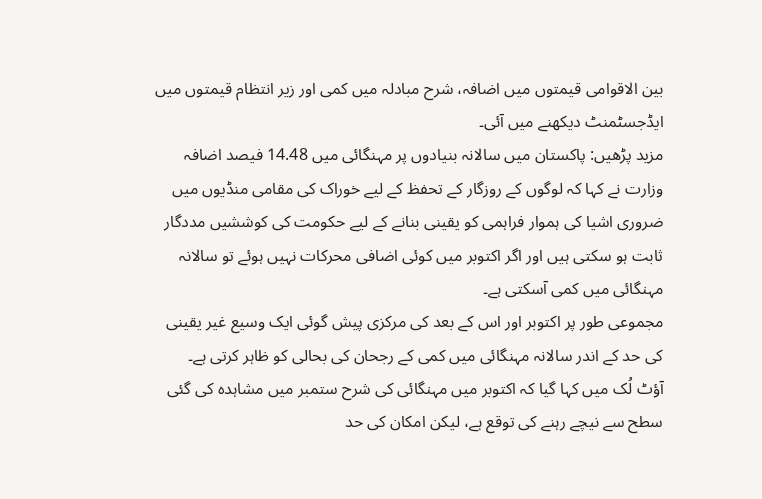بین الاقوامی قیمتوں میں اضافہ، شرح مبادلہ میں کمی اور زیر انتظام قیمتوں میں ایڈجسٹمنٹ دیکھنے میں آئی۔
مزید پڑھیں: پاکستان میں سالانہ بنیادوں پر مہنگائی میں 14.48 فیصد اضافہ
وزارت نے کہا کہ لوگوں کے روزگار کے تحفظ کے لیے خوراک کی مقامی منڈیوں میں ضروری اشیا کی ہموار فراہمی کو یقینی بنانے کے لیے حکومت کی کوششیں مددگار ثابت ہو سکتی ہیں اور اگر اکتوبر میں کوئی اضافی محرکات نہیں ہوئے تو سالانہ مہنگائی میں کمی آسکتی ہے۔
مجموعی طور پر اکتوبر اور اس کے بعد کی مرکزی پیش گوئی ایک وسیع غیر یقینی کی حد کے اندر سالانہ مہنگائی میں کمی کے رجحان کی بحالی کو ظاہر کرتی ہے۔
آؤٹ لُک میں کہا گیا کہ اکتوبر میں مہنگائی کی شرح ستمبر میں مشاہدہ کی گئی سطح سے نیچے رہنے کی توقع ہے، لیکن امکان کی حد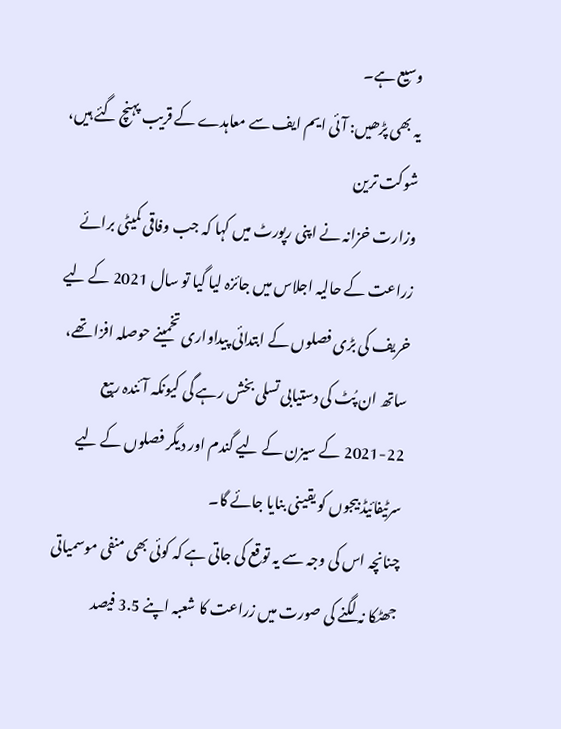وسیع ہے۔
یہ بھی پڑھیں: آئی ایم ایف سے معاہدے کے قریب پہنچ گئے ہیں، شوکت ترین
وزارت خزانہ نے اپنی رپورٹ میں کہا کہ جب وفاقی کمیٹی برائے زراعت کے حالیہ اجلاس میں جائزہ لیا گیا تو سال 2021 کے لیے خریف کی بڑی فصلوں کے ابتدائی پیداواری تخمینے حوصلہ افزا تھے، ساتھ ان پُٹ کی دستیابی تسلی بخش رہے گی کیونکہ آئندہ ربیع 22-2021 کے سیزن کے لیے گندم اور دیگر فصلوں کے لیے سرٹیفائیڈ بیجوں کو یقینی بنایا جائے گا۔
چنانچہ اس کی وجہ سے یہ توقع کی جاتی ہے کہ کوئی بھی منفی موسمیاتی جھٹکا نہ لگنے کی صورت میں زراعت کا شعبہ اپنے 3.5 فیصد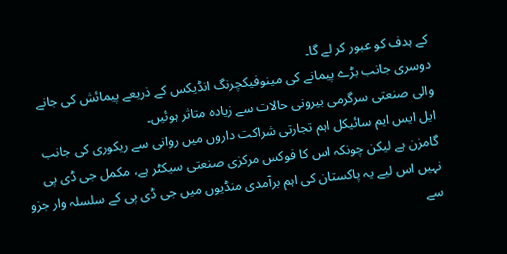کے ہدف کو عبور کر لے گا۔
دوسری جانب بڑے پیمانے کی مینوفیکچرنگ انڈیکس کے ذریعے پیمائش کی جانے والی صنعتی سرگرمی بیرونی حالات سے زیادہ متاثر ہوئیں۔
ایل ایس ایم سائیکل اہم تجارتی شراکت داروں میں روانی سے ریکوری کی جانب گامزن ہے لیکن چونکہ اس کا فوکس مرکزی صنعتی سیکٹر ہے، مکمل جی ڈی پی نہیں اس لیے یہ پاکستان کی اہم برآمدی منڈیوں میں جی ڈی پی کے سلسلہ وار جزو سے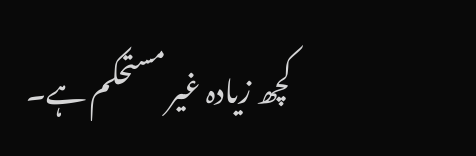کچھ زیادہ غیر مستحکم ہے۔